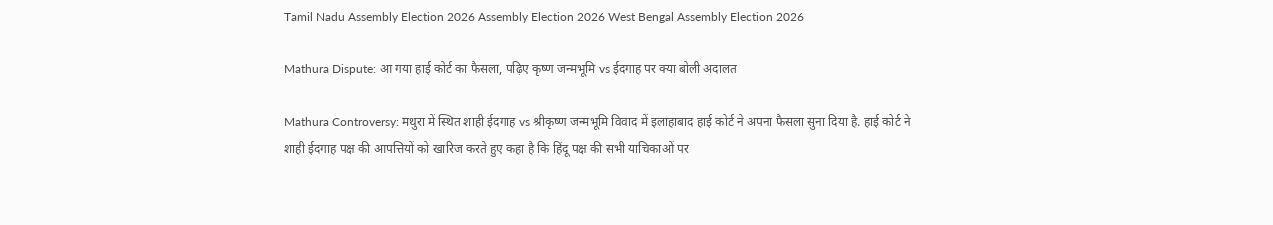Tamil Nadu Assembly Election 2026 Assembly Election 2026 West Bengal Assembly Election 2026

Mathura Dispute: आ गया हाई कोर्ट का फैसला, पढ़िए कृष्ण जन्मभूमि vs ईदगाह पर क्या बोली अदालत

Mathura Controversy: मथुरा में स्थित शाही ईदगाह vs श्रीकृष्ण जन्मभूमि विवाद में इलाहाबाद हाई कोर्ट ने अपना फैसला सुना दिया है. हाई कोर्ट ने शाही ईदगाह पक्ष की आपत्तियों को खारिज करते हुए कहा है कि हिंदू पक्ष की सभी याचिकाओं पर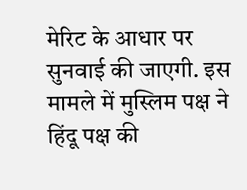मेरिट के आधार पर सुनवाई की जाएगी. इस मामले में मुस्लिम पक्ष ने हिंदू पक्ष की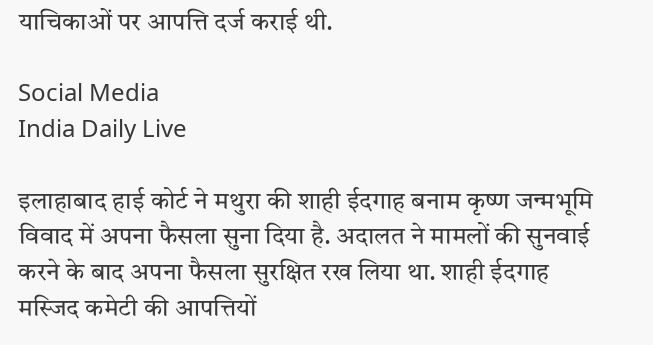याचिकाओं पर आपत्ति दर्ज कराई थी.

Social Media
India Daily Live

इलाहाबाद हाई कोर्ट ने मथुरा की शाही ईदगाह बनाम कृष्ण जन्मभूमि विवाद में अपना फैसला सुना दिया है. अदालत ने मामलों की सुनवाई करने के बाद अपना फैसला सुरक्षित रख लिया था. शाही ईदगाह मस्जिद कमेटी की आपत्तियों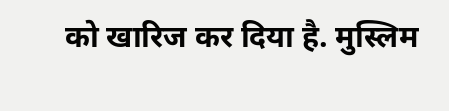को खारिज कर दिया है. मुस्लिम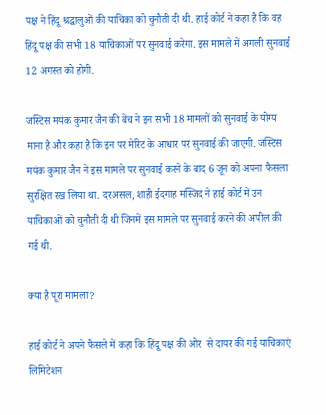पक्ष ने हिंदू श्रद्धालुओं की याचिका को चुनौती दी थी. हाई कोर्ट ने कहा है कि वह हिंदू पक्ष की सभी 18 याचिकाओं पर सुनवाई करेगा. इस मामले में अगली सुनवाई 12 अगस्त को होगी.

जस्टिस मयंक कुमार जैन की बेंच ने इन सभी 18 मामलों को सुनवाई के योग्य माना है और कहा है कि इन पर मेरिट के आधार पर सुनवाई की जाएगी. जस्टिस मयंक कुमार जैन ने इस मामले पर सुनवाई करने के बाद 6 जून को अपना फैसला सुरक्षित रख लिया था. दरअसल, शाही ईदगाह मस्जिद ने हाई कोर्ट में उन याचिकाओं को चुनौती दी थी जिनमें इस मामले पर सुनवाई करने की अपील की गई थी.

क्या है पूरा मामला?

हाई कोर्ट ने अपने फैसले में कहा कि हिंदू पक्ष की ओर  से दायर की गई याचिकाएं लिमिटेशन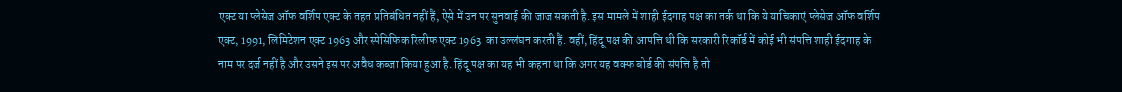एक्ट या प्लेसेज ऑफ वर्शिप एक्ट के तहत प्रतिबंधित नहीं हैं, ऐसे में उन पर सुनवाई की जाज सकती है. इस मामले में शाही ईदगाह पक्ष का तर्क था कि ये याचिकाएं प्लेसेज ऑफ वर्शिप एक्ट, 1991, लिमिटेशन एक्ट 1963 और स्पेसिफिक रिलीफ एक्ट 1963  का उल्लंघन करती हैं. वहीं, हिंदू पक्ष की आपत्ति थी कि सरकारी रिकॉर्ड में कोई भी संपत्ति शाही ईदगाह के नाम पर दर्ज नहीं है और उसने इस पर अवैध कब्जा किया हुआ है. हिंदू पक्ष का यह भी कहना था कि अगर यह वक्फ बोर्ड की संपत्ति है तो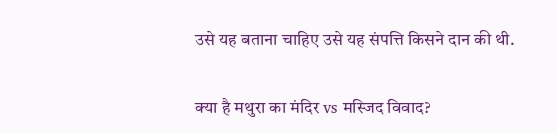उसे यह बताना चाहिए उसे यह संपत्ति किसने दान की थी.

क्या है मथुरा का मंदिर vs मस्जिद विवाद?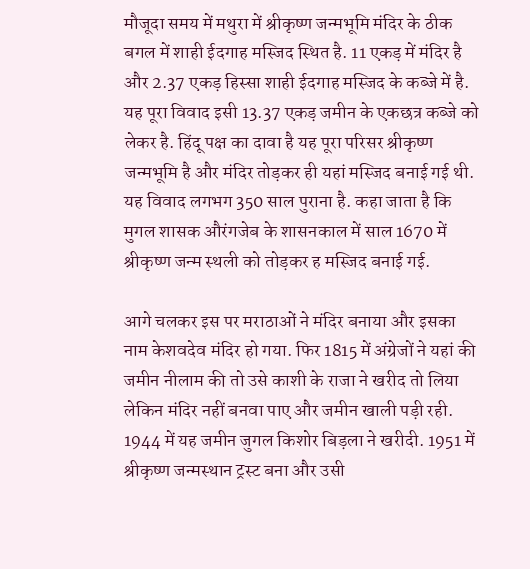मौजूदा समय में मथुरा में श्रीकृष्ण जन्मभूमि मंदिर के ठीक बगल में शाही ईदगाह मस्जिद स्थित है. 11 एकड़ में मंदिर है और 2.37 एकड़ हिस्सा शाही ईदगाह मस्जिद के कब्जे में है. यह पूरा विवाद इसी 13.37 एकड़ जमीन के एकछत्र कब्जे को लेकर है. हिंदू पक्ष का दावा है यह पूरा परिसर श्रीकृष्ण जन्मभूमि है और मंदिर तोड़कर ही यहां मस्जिद बनाई गई थी. यह विवाद लगभग 350 साल पुराना है. कहा जाता है कि मुगल शासक औरंगजेब के शासनकाल में साल 1670 में श्रीकृष्ण जन्म स्थली को तोड़कर ह मस्जिद बनाई गई.

आगे चलकर इस पर मराठाओं ने मंदिर बनाया और इसका नाम केशवदेव मंदिर हो गया. फिर 1815 में अंग्रेजों ने यहां की जमीन नीलाम की तो उसे काशी के राजा ने खरीद तो लिया लेकिन मंदिर नहीं बनवा पाए और जमीन खाली पड़ी रही. 1944 में यह जमीन जुगल किशोर बिड़ला ने खरीदी. 1951 में श्रीकृष्ण जन्मस्थान ट्रस्ट बना और उसी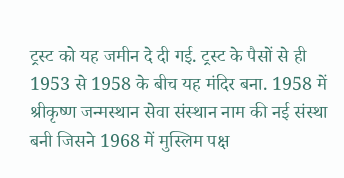ट्रस्ट को यह जमीन दे दी गई. ट्रस्ट के पैसों से ही 1953 से 1958 के बीच यह मंदिर बना. 1958 में श्रीकृष्ण जन्मस्थान सेवा संस्थान नाम की नई संस्था बनी जिसने 1968 में मुस्लिम पक्ष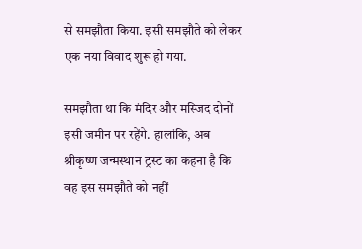से समझौता किया. इसी समझौते को लेकर एक नया विवाद शुरू हो गया.

समझौता था कि मंदिर और मस्जिद दोनों इसी जमीन पर रहेंगे. हालांकि, अब श्रीकृष्ण जन्मस्थान ट्रस्ट का कहना है कि वह इस समझौते को नहीं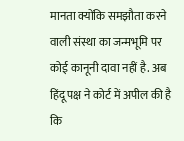मानता क्योंकि समझौता करने वाली संस्था का जन्मभूमि पर कोई कानूनी दावा नहीं है. अब हिंदू पक्ष ने कोर्ट में अपील की है कि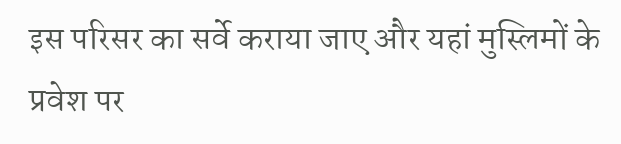इस परिसर का सर्वे कराया जाए और यहां मुस्लिमों के प्रवेश पर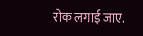रोक लगाई जाए.